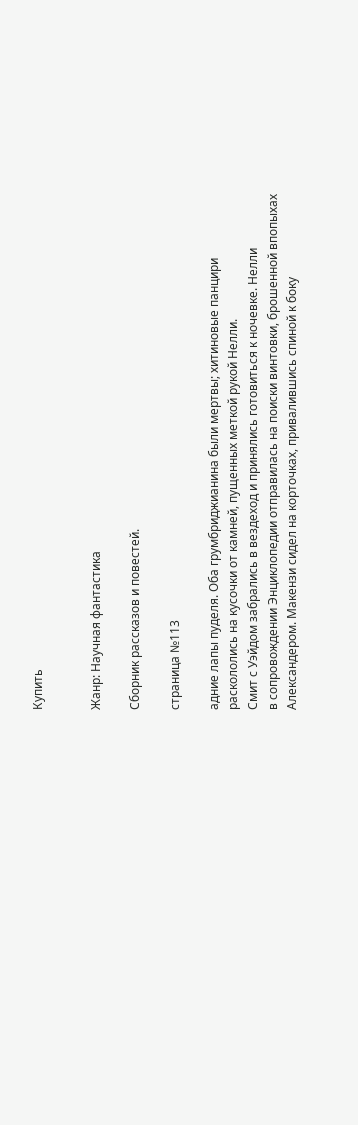Купить


Жанр: Научная фантастика

Сборник рассказов и повестей.

страница №113

адние лапы пуделя. Оба грумбриджианина были мертвы; хитиновые панцири
раскололись на кусочки от камней, пущенных меткой рукой Нелли.
Смит с Уэйдом забрались в вездеход и принялись готовиться к ночевке. Нелли
в сопровождении Энциклопедии отправилась на поиски винтовки, брошенной впопыхах
Александером. Макензи сидел на корточках, привалившись спиной к боку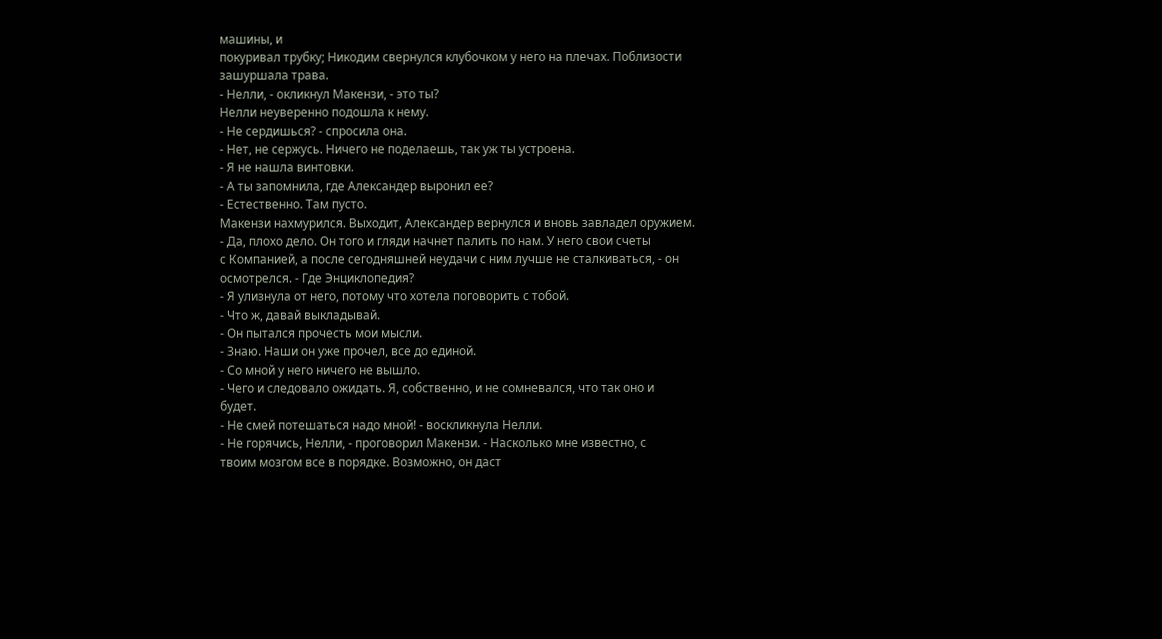машины, и
покуривал трубку; Никодим свернулся клубочком у него на плечах. Поблизости
зашуршала трава.
- Нелли, - окликнул Макензи, - это ты?
Нелли неуверенно подошла к нему.
- Не сердишься? - спросила она.
- Нет, не сержусь. Ничего не поделаешь, так уж ты устроена.
- Я не нашла винтовки.
- А ты запомнила, где Александер выронил ее?
- Естественно. Там пусто.
Макензи нахмурился. Выходит, Александер вернулся и вновь завладел оружием.
- Да, плохо дело. Он того и гляди начнет палить по нам. У него свои счеты
с Компанией, а после сегодняшней неудачи с ним лучше не сталкиваться, - он
осмотрелся. - Где Энциклопедия?
- Я улизнула от него, потому что хотела поговорить с тобой.
- Что ж, давай выкладывай.
- Он пытался прочесть мои мысли.
- Знаю. Наши он уже прочел, все до единой.
- Со мной у него ничего не вышло.
- Чего и следовало ожидать. Я, собственно, и не сомневался, что так оно и
будет.
- Не смей потешаться надо мной! - воскликнула Нелли.
- Не горячись, Нелли, - проговорил Макензи. - Насколько мне известно, с
твоим мозгом все в порядке. Возможно, он даст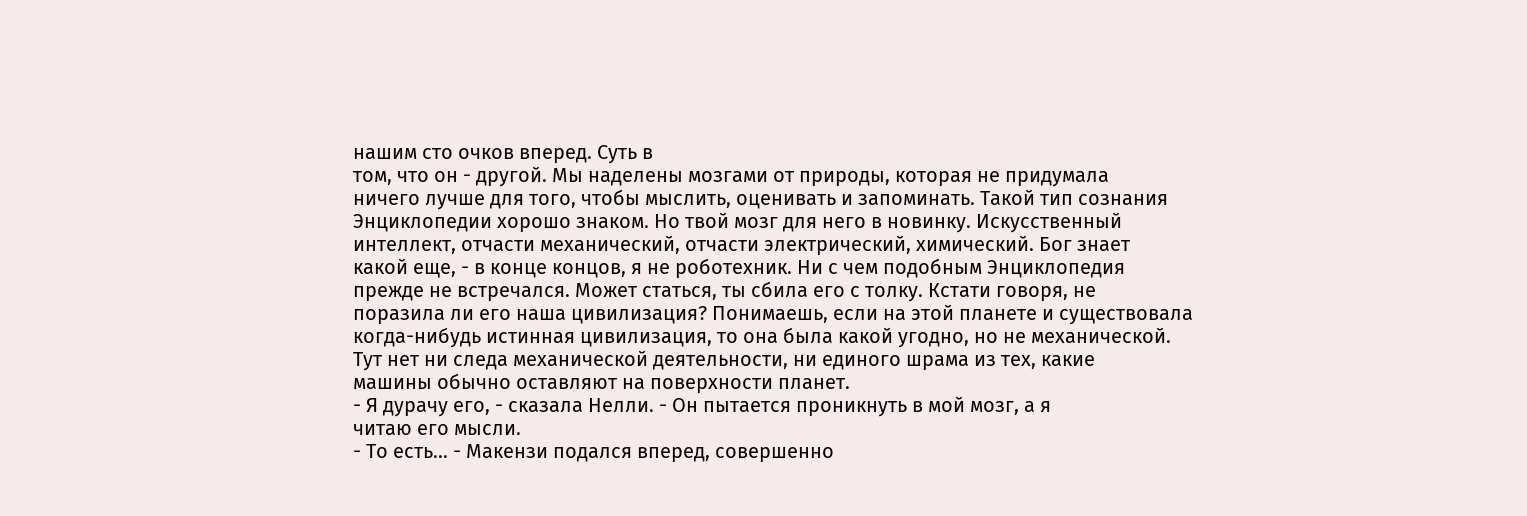нашим сто очков вперед. Суть в
том, что он - другой. Мы наделены мозгами от природы, которая не придумала
ничего лучше для того, чтобы мыслить, оценивать и запоминать. Такой тип сознания
Энциклопедии хорошо знаком. Но твой мозг для него в новинку. Искусственный
интеллект, отчасти механический, отчасти электрический, химический. Бог знает
какой еще, - в конце концов, я не роботехник. Ни с чем подобным Энциклопедия
прежде не встречался. Может статься, ты сбила его с толку. Кстати говоря, не
поразила ли его наша цивилизация? Понимаешь, если на этой планете и существовала
когда-нибудь истинная цивилизация, то она была какой угодно, но не механической.
Тут нет ни следа механической деятельности, ни единого шрама из тех, какие
машины обычно оставляют на поверхности планет.
- Я дурачу его, - сказала Нелли. - Он пытается проникнуть в мой мозг, а я
читаю его мысли.
- То есть... - Макензи подался вперед, совершенно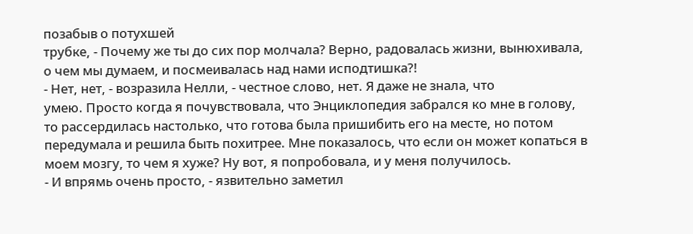позабыв о потухшей
трубке, - Почему же ты до сих пор молчала? Верно, радовалась жизни, вынюхивала,
о чем мы думаем, и посмеивалась над нами исподтишка?!
- Нет, нет, - возразила Нелли, - честное слово, нет. Я даже не знала, что
умею. Просто когда я почувствовала, что Энциклопедия забрался ко мне в голову,
то рассердилась настолько, что готова была пришибить его на месте, но потом
передумала и решила быть похитрее. Мне показалось, что если он может копаться в
моем мозгу, то чем я хуже? Ну вот, я попробовала, и у меня получилось.
- И впрямь очень просто, - язвительно заметил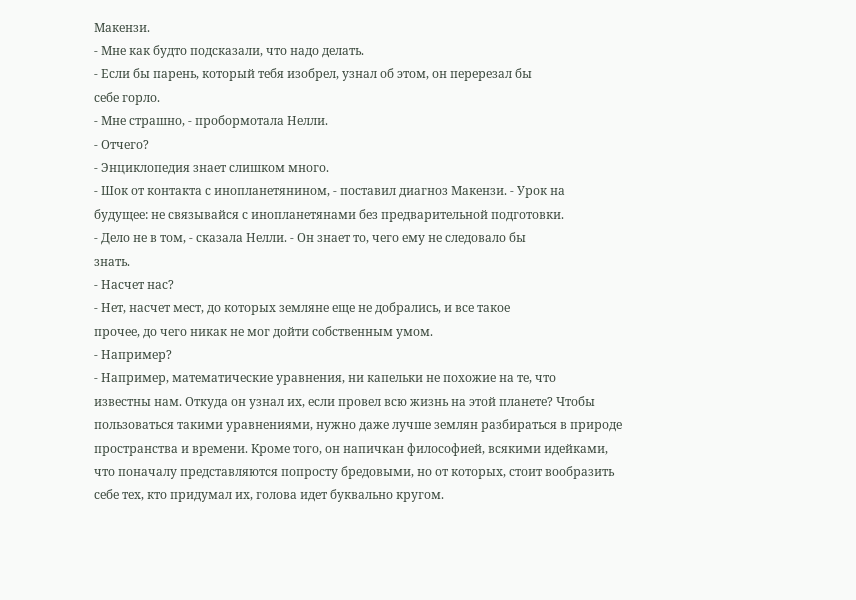Макензи.
- Мне как будто подсказали, что надо делать.
- Если бы парень, который тебя изобрел, узнал об этом, он перерезал бы
себе горло.
- Мне страшно, - пробормотала Нелли.
- Отчего?
- Энциклопедия знает слишком много.
- Шок от контакта с инопланетянином, - поставил диагноз Макензи. - Урок на
будущее: не связывайся с инопланетянами без предварительной подготовки.
- Дело не в том, - сказала Нелли. - Он знает то, чего ему не следовало бы
знать.
- Насчет нас?
- Нет, насчет мест, до которых земляне еще не добрались, и все такое
прочее, до чего никак не мог дойти собственным умом.
- Например?
- Например, математические уравнения, ни капельки не похожие на те, что
известны нам. Откуда он узнал их, если провел всю жизнь на этой планете? Чтобы
пользоваться такими уравнениями, нужно даже лучше землян разбираться в природе
пространства и времени. Кроме того, он напичкан философией, всякими идейками,
что поначалу представляются попросту бредовыми, но от которых, стоит вообразить
себе тех, кто придумал их, голова идет буквально кругом.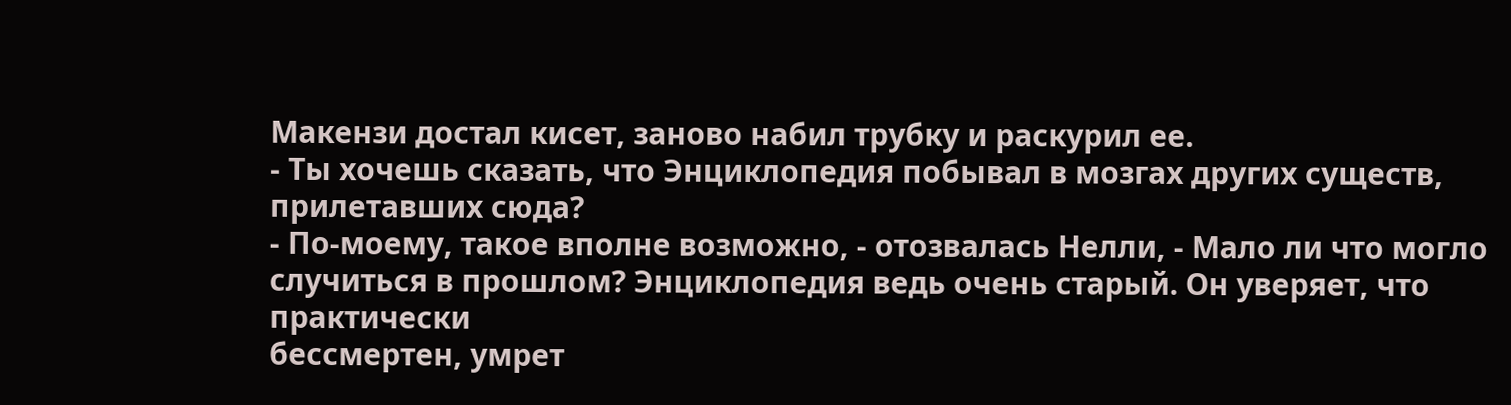Макензи достал кисет, заново набил трубку и раскурил ее.
- Ты хочешь сказать, что Энциклопедия побывал в мозгах других существ,
прилетавших сюда?
- По-моему, такое вполне возможно, - отозвалась Нелли, - Мало ли что могло
случиться в прошлом? Энциклопедия ведь очень старый. Он уверяет, что практически
бессмертен, умрет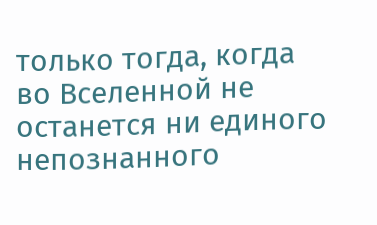только тогда, когда во Вселенной не останется ни единого
непознанного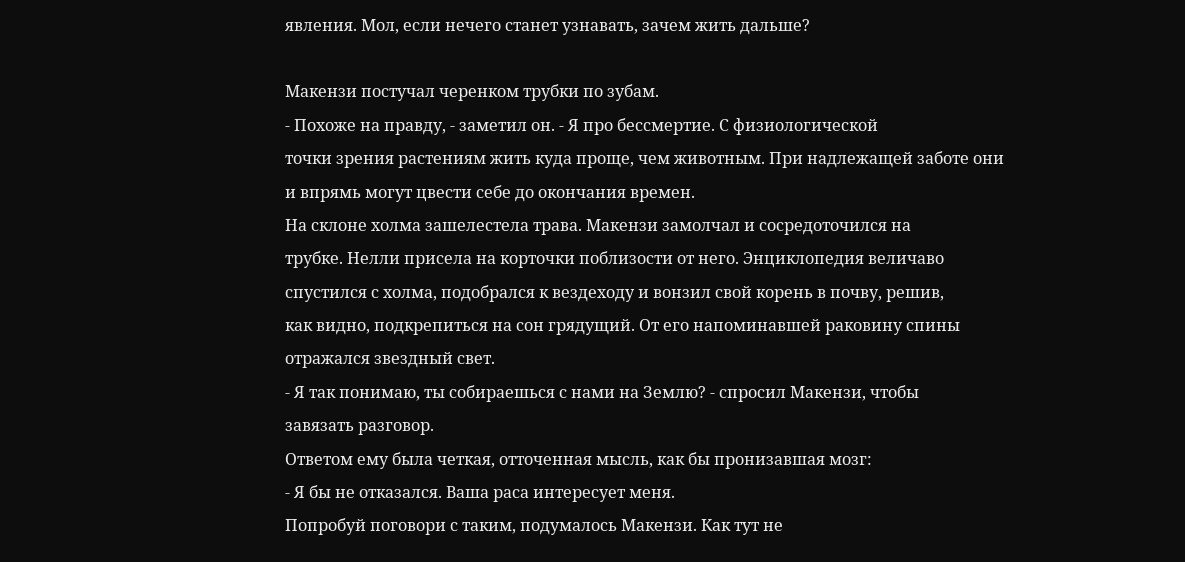явления. Мол, если нечего станет узнавать, зачем жить дальше?

Макензи постучал черенком трубки по зубам.
- Похоже на правду, - заметил он. - Я про бессмертие. С физиологической
точки зрения растениям жить куда проще, чем животным. При надлежащей заботе они
и впрямь могут цвести себе до окончания времен.
На склоне холма зашелестела трава. Макензи замолчал и сосредоточился на
трубке. Нелли присела на корточки поблизости от него. Энциклопедия величаво
спустился с холма, подобрался к вездеходу и вонзил свой корень в почву, решив,
как видно, подкрепиться на сон грядущий. От его напоминавшей раковину спины
отражался звездный свет.
- Я так понимаю, ты собираешься с нами на Землю? - спросил Макензи, чтобы
завязать разговор.
Ответом ему была четкая, отточенная мысль, как бы пронизавшая мозг:
- Я бы не отказался. Ваша раса интересует меня.
Попробуй поговори с таким, подумалось Макензи. Как тут не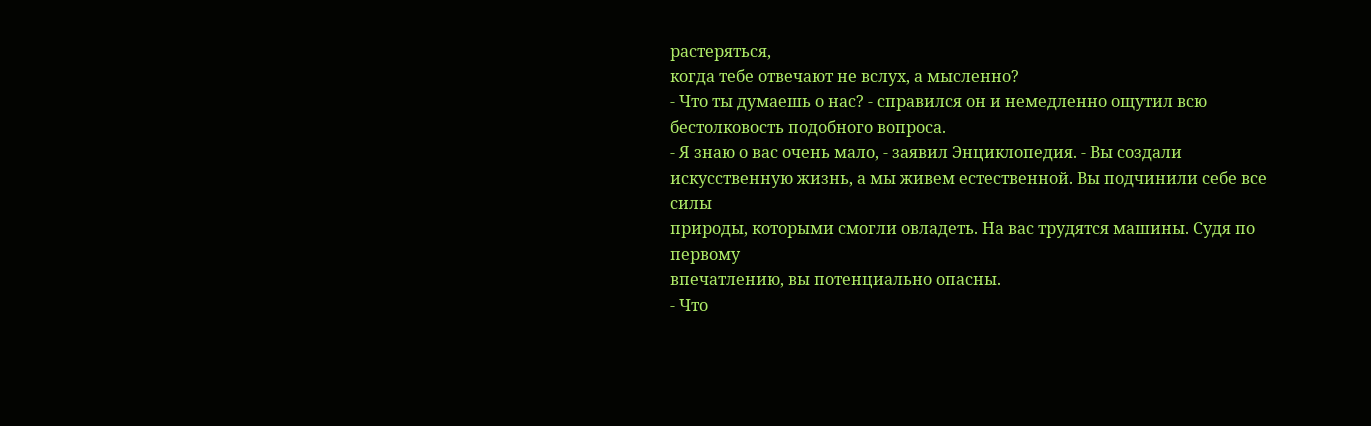растеряться,
когда тебе отвечают не вслух, а мысленно?
- Что ты думаешь о нас? - справился он и немедленно ощутил всю
бестолковость подобного вопроса.
- Я знаю о вас очень мало, - заявил Энциклопедия. - Вы создали
искусственную жизнь, а мы живем естественной. Вы подчинили себе все силы
природы, которыми смогли овладеть. На вас трудятся машины. Судя по первому
впечатлению, вы потенциально опасны.
- Что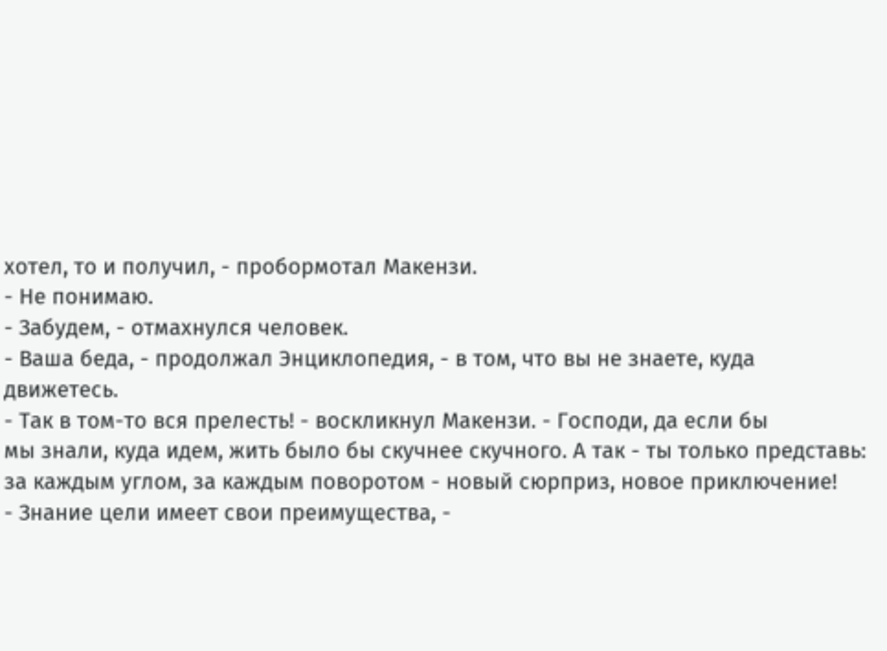хотел, то и получил, - пробормотал Макензи.
- Не понимаю.
- Забудем, - отмахнулся человек.
- Ваша беда, - продолжал Энциклопедия, - в том, что вы не знаете, куда
движетесь.
- Так в том-то вся прелесть! - воскликнул Макензи. - Господи, да если бы
мы знали, куда идем, жить было бы скучнее скучного. А так - ты только представь:
за каждым углом, за каждым поворотом - новый сюрприз, новое приключение!
- Знание цели имеет свои преимущества, -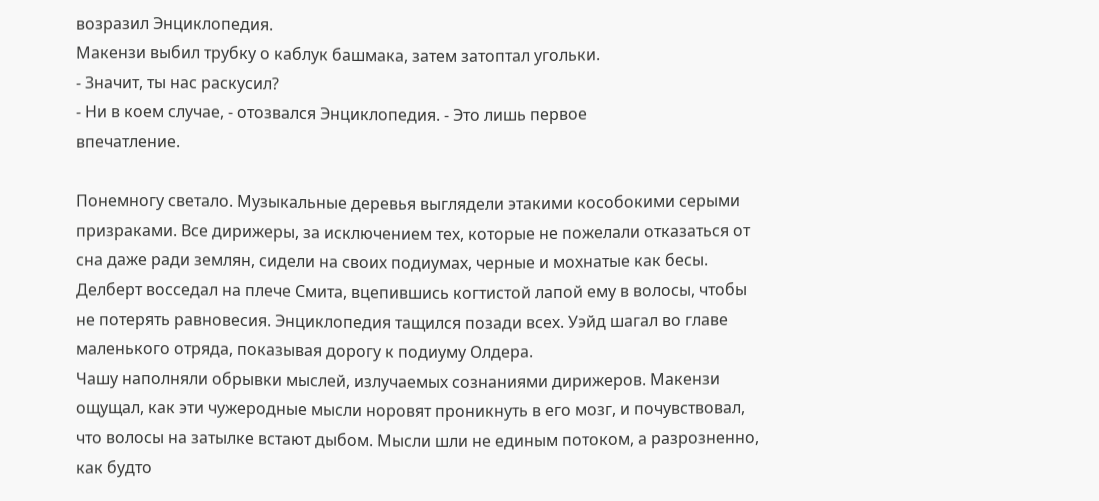возразил Энциклопедия.
Макензи выбил трубку о каблук башмака, затем затоптал угольки.
- Значит, ты нас раскусил?
- Ни в коем случае, - отозвался Энциклопедия. - Это лишь первое
впечатление.

Понемногу светало. Музыкальные деревья выглядели этакими кособокими серыми
призраками. Все дирижеры, за исключением тех, которые не пожелали отказаться от
сна даже ради землян, сидели на своих подиумах, черные и мохнатые как бесы.
Делберт восседал на плече Смита, вцепившись когтистой лапой ему в волосы, чтобы
не потерять равновесия. Энциклопедия тащился позади всех. Уэйд шагал во главе
маленького отряда, показывая дорогу к подиуму Олдера.
Чашу наполняли обрывки мыслей, излучаемых сознаниями дирижеров. Макензи
ощущал, как эти чужеродные мысли норовят проникнуть в его мозг, и почувствовал,
что волосы на затылке встают дыбом. Мысли шли не единым потоком, а разрозненно,
как будто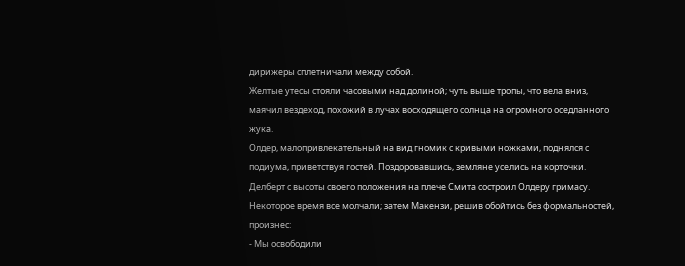дирижеры сплетничали между собой.
Желтые утесы стояли часовыми над долиной; чуть выше тропы, что вела вниз,
маячил вездеход, похожий в лучах восходящего солнца на огромного оседланного
жука.
Олдер, малопривлекательный на вид гномик с кривыми ножками, поднялся с
подиума, приветствуя гостей. Поздоровавшись, земляне уселись на корточки.
Делберт с высоты своего положения на плече Смита состроил Олдеру гримасу.
Некоторое время все молчали; затем Макензи, решив обойтись без формальностей,
произнес:
- Мы освободили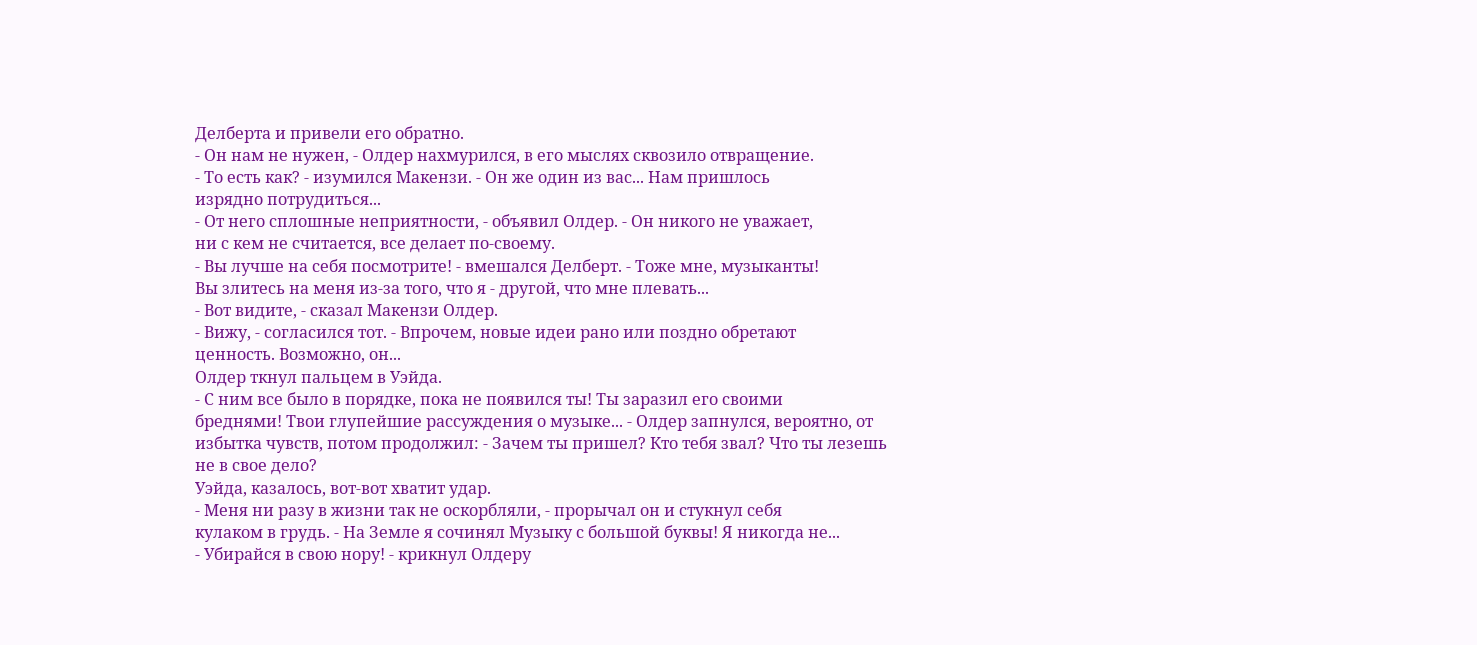Делберта и привели его обратно.
- Он нам не нужен, - Олдер нахмурился, в его мыслях сквозило отвращение.
- То есть как? - изумился Макензи. - Он же один из вас... Нам пришлось
изрядно потрудиться...
- От него сплошные неприятности, - объявил Олдер. - Он никого не уважает,
ни с кем не считается, все делает по-своему.
- Вы лучше на себя посмотрите! - вмешался Делберт. - Тоже мне, музыканты!
Вы злитесь на меня из-за того, что я - другой, что мне плевать...
- Вот видите, - сказал Макензи Олдер.
- Вижу, - согласился тот. - Впрочем, новые идеи рано или поздно обретают
ценность. Возможно, он...
Олдер ткнул пальцем в Уэйда.
- С ним все было в порядке, пока не появился ты! Ты заразил его своими
бреднями! Твои глупейшие рассуждения о музыке... - Олдер запнулся, вероятно, от
избытка чувств, потом продолжил: - Зачем ты пришел? Кто тебя звал? Что ты лезешь
не в свое дело?
Уэйда, казалось, вот-вот хватит удар.
- Меня ни разу в жизни так не оскорбляли, - прорычал он и стукнул себя
кулаком в грудь. - На Земле я сочинял Музыку с большой буквы! Я никогда не...
- Убирайся в свою нору! - крикнул Олдеру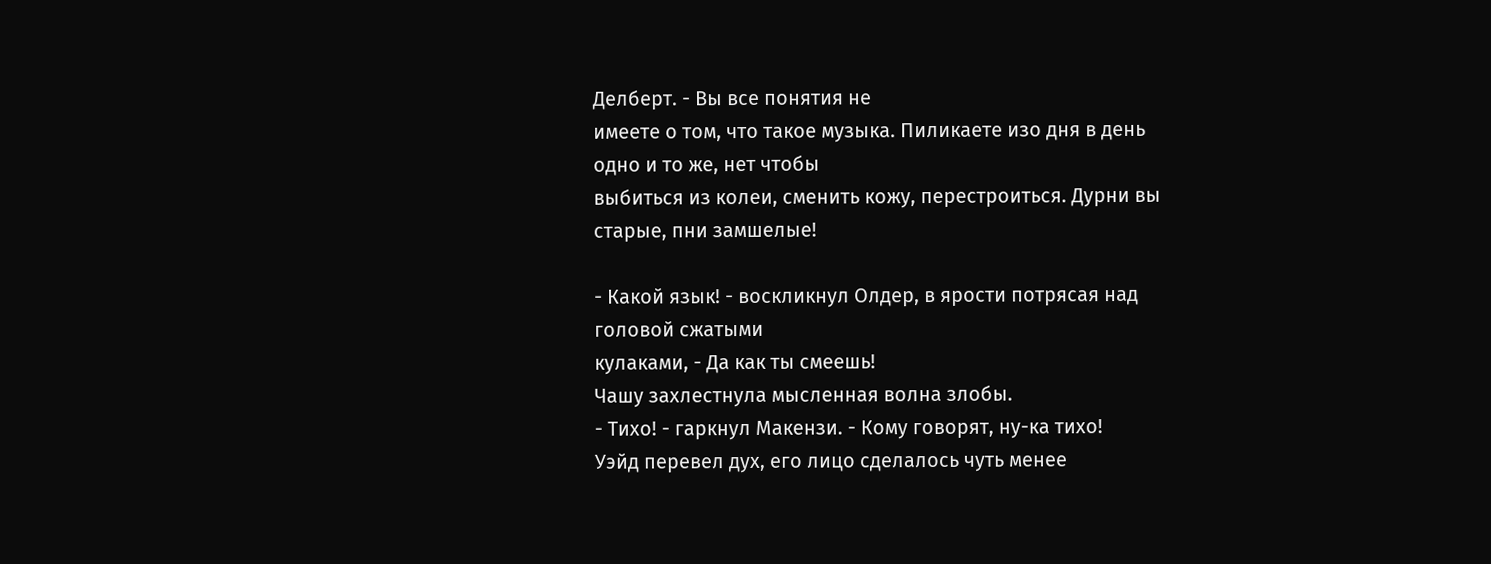Делберт. - Вы все понятия не
имеете о том, что такое музыка. Пиликаете изо дня в день одно и то же, нет чтобы
выбиться из колеи, сменить кожу, перестроиться. Дурни вы старые, пни замшелые!

- Какой язык! - воскликнул Олдер, в ярости потрясая над головой сжатыми
кулаками, - Да как ты смеешь!
Чашу захлестнула мысленная волна злобы.
- Тихо! - гаркнул Макензи. - Кому говорят, ну-ка тихо!
Уэйд перевел дух, его лицо сделалось чуть менее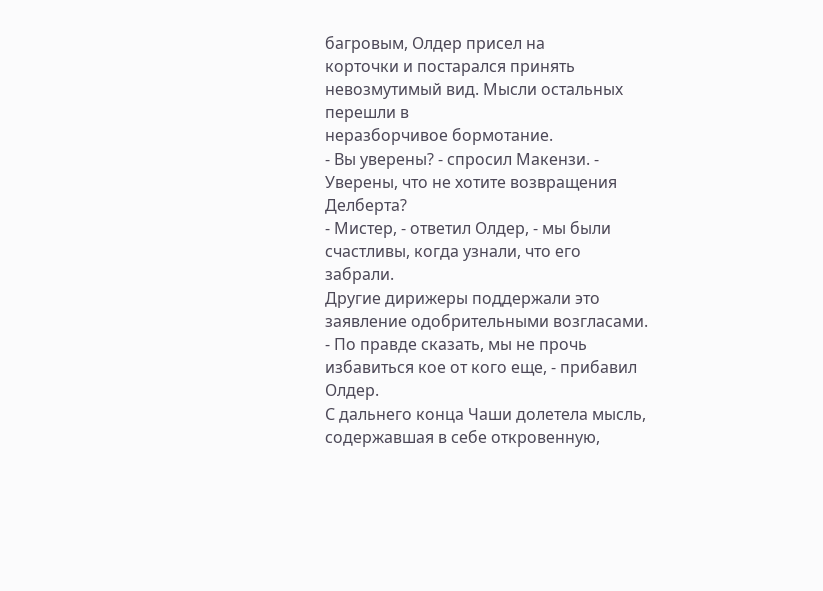багровым, Олдер присел на
корточки и постарался принять невозмутимый вид. Мысли остальных перешли в
неразборчивое бормотание.
- Вы уверены? - спросил Макензи. - Уверены, что не хотите возвращения
Делберта?
- Мистер, - ответил Олдер, - мы были счастливы, когда узнали, что его
забрали.
Другие дирижеры поддержали это заявление одобрительными возгласами.
- По правде сказать, мы не прочь избавиться кое от кого еще, - прибавил
Олдер.
С дальнего конца Чаши долетела мысль, содержавшая в себе откровенную,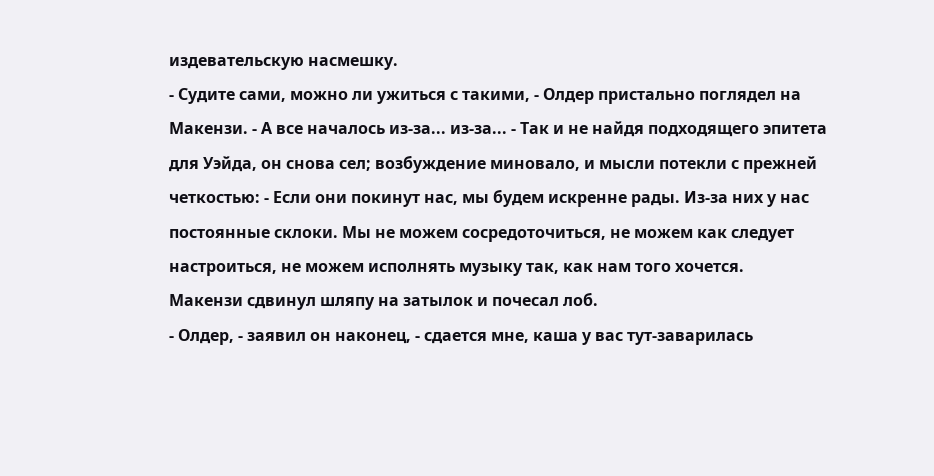издевательскую насмешку.
- Судите сами, можно ли ужиться с такими, - Олдер пристально поглядел на
Макензи. - А все началось из-за... из-за... - Так и не найдя подходящего эпитета
для Уэйда, он снова сел; возбуждение миновало, и мысли потекли с прежней
четкостью: - Если они покинут нас, мы будем искренне рады. Из-за них у нас
постоянные склоки. Мы не можем сосредоточиться, не можем как следует
настроиться, не можем исполнять музыку так, как нам того хочется.
Макензи сдвинул шляпу на затылок и почесал лоб.
- Олдер, - заявил он наконец, - сдается мне, каша у вас тут-заварилась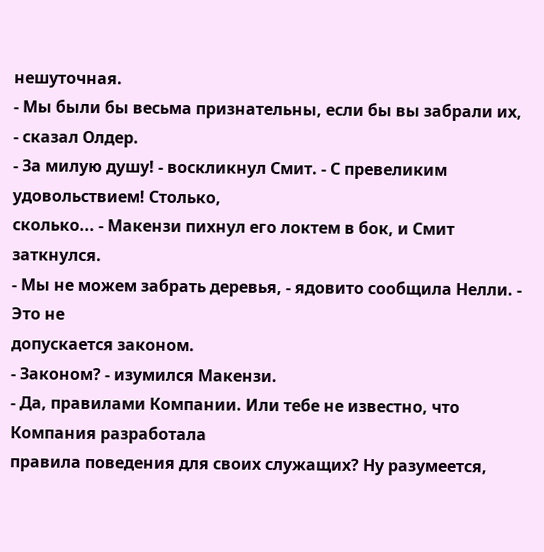нешуточная.
- Мы были бы весьма признательны, если бы вы забрали их, - сказал Олдер.
- За милую душу! - воскликнул Смит. - С превеликим удовольствием! Столько,
сколько... - Макензи пихнул его локтем в бок, и Смит заткнулся.
- Мы не можем забрать деревья, - ядовито сообщила Нелли. - Это не
допускается законом.
- Законом? - изумился Макензи.
- Да, правилами Компании. Или тебе не известно, что Компания разработала
правила поведения для своих служащих? Ну разумеется,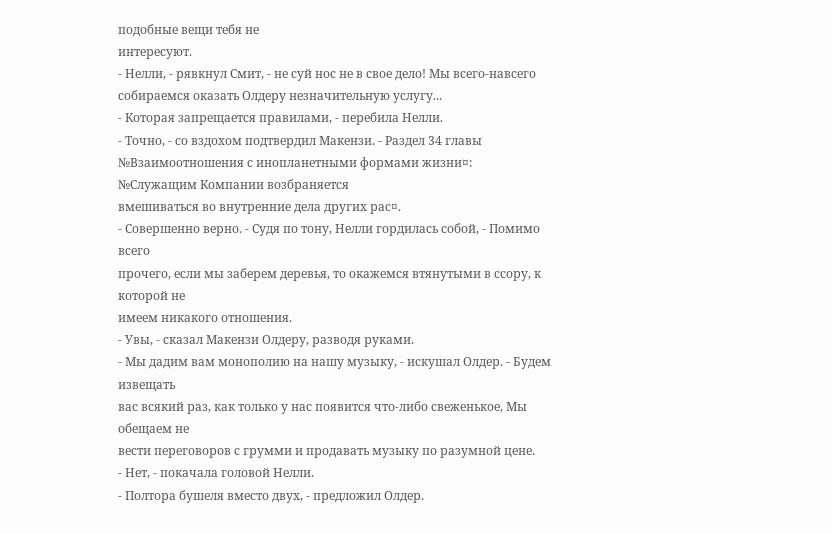подобные вещи тебя не
интересуют.
- Нелли, - рявкнул Смит, - не суй нос не в свое дело! Мы всего-навсего
собираемся оказать Олдеру незначительную услугу...
- Которая запрещается правилами, - перебила Нелли.
- Точно, - со вздохом подтвердил Макензи. - Раздел 34 главы
№Взаимоотношения с инопланетными формами жизни¤: №Служащим Компании возбраняется
вмешиваться во внутренние дела других рас¤.
- Совершенно верно. - Судя по тону, Нелли гордилась собой, - Помимо всего
прочего, если мы заберем деревья, то окажемся втянутыми в ссору, к которой не
имеем никакого отношения.
- Увы, - сказал Макензи Олдеру, разводя руками.
- Мы дадим вам монополию на нашу музыку, - искушал Олдер. - Будем извещать
вас всякий раз, как только у нас появится что-либо свеженькое, Мы обещаем не
вести переговоров с грумми и продавать музыку по разумной цене.
- Нет, - покачала головой Нелли.
- Полтора бушеля вместо двух, - предложил Олдер.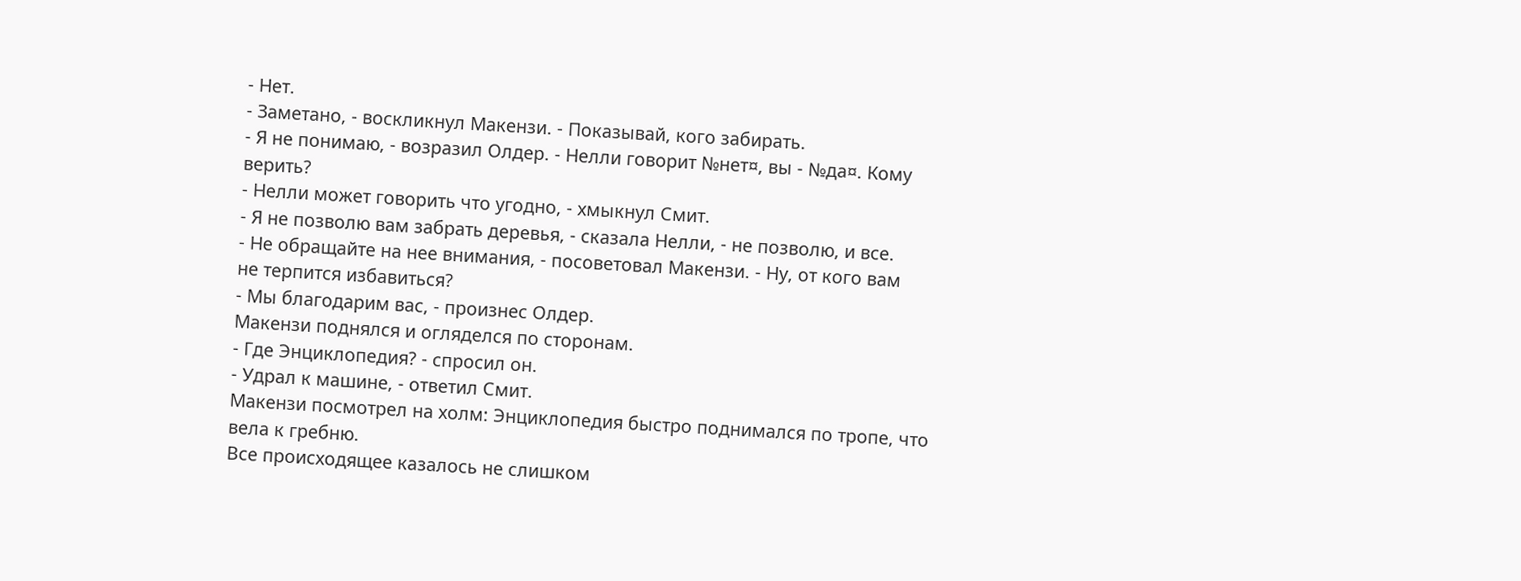- Нет.
- Заметано, - воскликнул Макензи. - Показывай, кого забирать.
- Я не понимаю, - возразил Олдер. - Нелли говорит №нет¤, вы - №да¤. Кому
верить?
- Нелли может говорить что угодно, - хмыкнул Смит.
- Я не позволю вам забрать деревья, - сказала Нелли, - не позволю, и все.
- Не обращайте на нее внимания, - посоветовал Макензи. - Ну, от кого вам
не терпится избавиться?
- Мы благодарим вас, - произнес Олдер.
Макензи поднялся и огляделся по сторонам.
- Где Энциклопедия? - спросил он.
- Удрал к машине, - ответил Смит.
Макензи посмотрел на холм: Энциклопедия быстро поднимался по тропе, что
вела к гребню.
Все происходящее казалось не слишком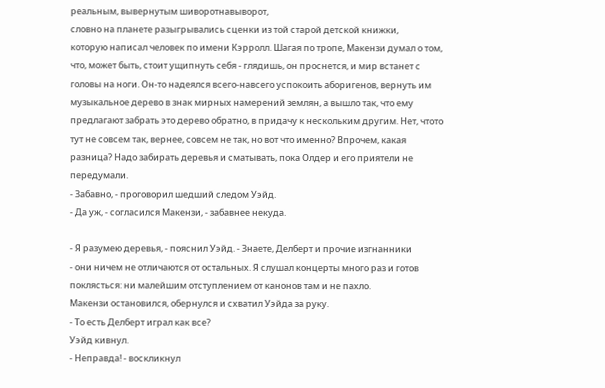реальным, вывернутым шиворотнавыворот,
словно на планете разыгрывались сценки из той старой детской книжки,
которую написал человек по имени Кэрролл. Шагая по тропе, Макензи думал о том,
что, может быть, стоит ущипнуть себя - глядишь, он проснется, и мир встанет с
головы на ноги. Он-то надеялся всего-навсего успокоить аборигенов, вернуть им
музыкальное дерево в знак мирных намерений землян, а вышло так, что ему
предлагают забрать это дерево обратно, в придачу к нескольким другим. Нет, чтото
тут не совсем так, вернее, совсем не так, но вот что именно? Впрочем, какая
разница? Надо забирать деревья и сматывать, пока Олдер и его приятели не
передумали.
- Забавно, - проговорил шедший следом Уэйд.
- Да уж, - согласился Макензи, - забавнее некуда.

- Я разумею деревья, - пояснил Уэйд. - Знаете, Делберт и прочие изгнанники
- они ничем не отличаются от остальных. Я слушал концерты много раз и готов
поклясться: ни малейшим отступлением от канонов там и не пахло.
Макензи остановился, обернулся и схватил Уэйда за руку.
- То есть Делберт играл как все?
Уэйд кивнул.
- Неправда! - воскликнул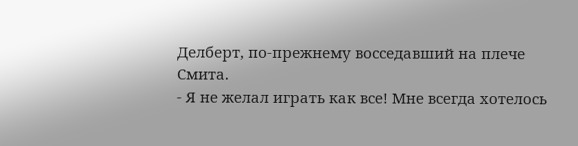Делберт, по-прежнему восседавший на плече Смита.
- Я не желал играть как все! Мне всегда хотелось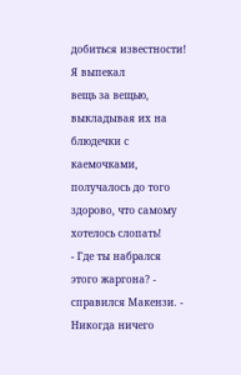добиться известности! Я выпекал
вещь за вещью, выкладывая их на блюдечки с каемочками, получалось до того
здорово, что самому хотелось слопать!
- Где ты набрался этого жаргона? - справился Макензи. - Никогда ничего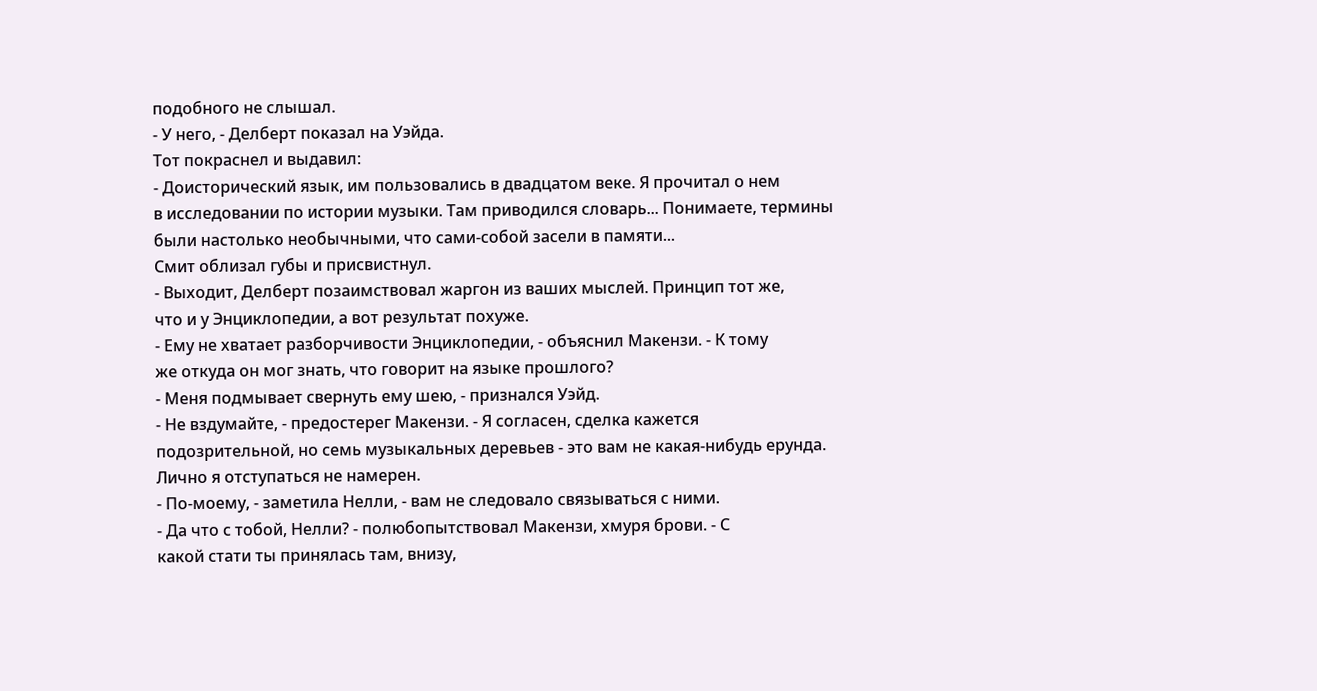подобного не слышал.
- У него, - Делберт показал на Уэйда.
Тот покраснел и выдавил:
- Доисторический язык, им пользовались в двадцатом веке. Я прочитал о нем
в исследовании по истории музыки. Там приводился словарь... Понимаете, термины
были настолько необычными, что сами-собой засели в памяти...
Смит облизал губы и присвистнул.
- Выходит, Делберт позаимствовал жаргон из ваших мыслей. Принцип тот же,
что и у Энциклопедии, а вот результат похуже.
- Ему не хватает разборчивости Энциклопедии, - объяснил Макензи. - К тому
же откуда он мог знать, что говорит на языке прошлого?
- Меня подмывает свернуть ему шею, - признался Уэйд.
- Не вздумайте, - предостерег Макензи. - Я согласен, сделка кажется
подозрительной, но семь музыкальных деревьев - это вам не какая-нибудь ерунда.
Лично я отступаться не намерен.
- По-моему, - заметила Нелли, - вам не следовало связываться с ними.
- Да что с тобой, Нелли? - полюбопытствовал Макензи, хмуря брови. - С
какой стати ты принялась там, внизу,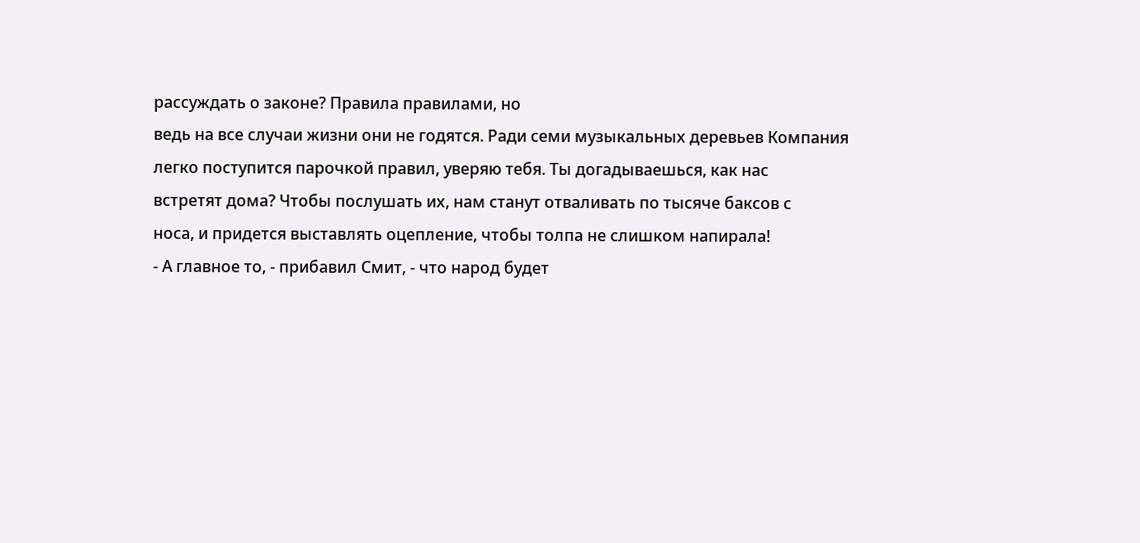рассуждать о законе? Правила правилами, но
ведь на все случаи жизни они не годятся. Ради семи музыкальных деревьев Компания
легко поступится парочкой правил, уверяю тебя. Ты догадываешься, как нас
встретят дома? Чтобы послушать их, нам станут отваливать по тысяче баксов с
носа, и придется выставлять оцепление, чтобы толпа не слишком напирала!
- А главное то, - прибавил Смит, - что народ будет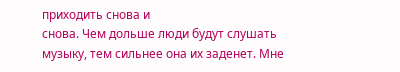приходить снова и
снова. Чем дольше люди будут слушать музыку, тем сильнее она их заденет. Мне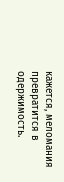кажется, меломания превратится в одержимость.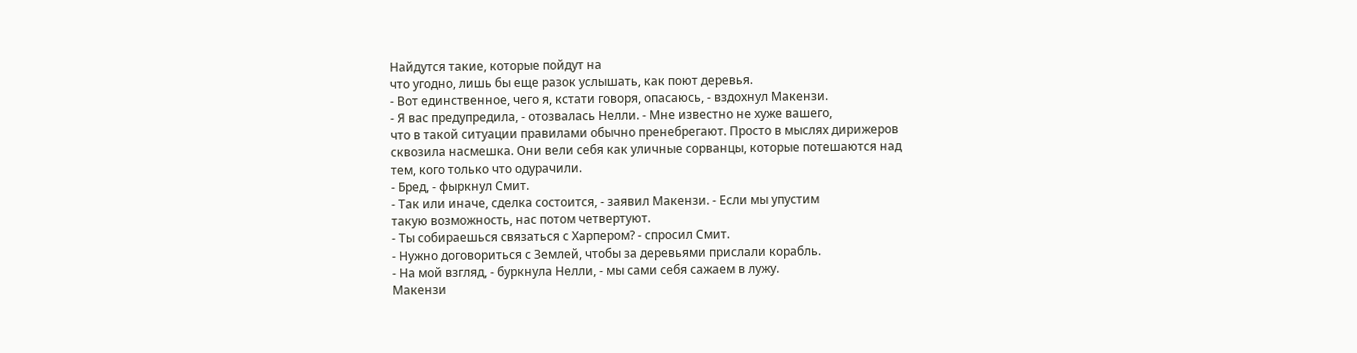Найдутся такие, которые пойдут на
что угодно, лишь бы еще разок услышать, как поют деревья.
- Вот единственное, чего я, кстати говоря, опасаюсь, - вздохнул Макензи.
- Я вас предупредила, - отозвалась Нелли. - Мне известно не хуже вашего,
что в такой ситуации правилами обычно пренебрегают. Просто в мыслях дирижеров
сквозила насмешка. Они вели себя как уличные сорванцы, которые потешаются над
тем, кого только что одурачили.
- Бред, - фыркнул Смит.
- Так или иначе, сделка состоится, - заявил Макензи. - Если мы упустим
такую возможность, нас потом четвертуют.
- Ты собираешься связаться с Харпером? - спросил Смит.
- Нужно договориться с Землей, чтобы за деревьями прислали корабль.
- На мой взгляд, - буркнула Нелли, - мы сами себя сажаем в лужу.
Макензи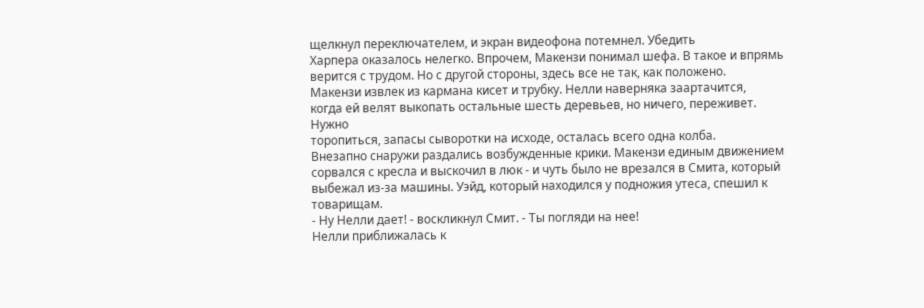щелкнул переключателем, и экран видеофона потемнел. Убедить
Харпера оказалось нелегко. Впрочем, Макензи понимал шефа. В такое и впрямь
верится с трудом. Но с другой стороны, здесь все не так, как положено.
Макензи извлек из кармана кисет и трубку. Нелли наверняка заартачится,
когда ей велят выкопать остальные шесть деревьев, но ничего, переживет. Нужно
торопиться, запасы сыворотки на исходе, осталась всего одна колба.
Внезапно снаружи раздались возбужденные крики. Макензи единым движением
сорвался с кресла и выскочил в люк - и чуть было не врезался в Смита, который
выбежал из-за машины. Уэйд, который находился у подножия утеса, спешил к
товарищам.
- Ну Нелли дает! - воскликнул Смит. - Ты погляди на нее!
Нелли приближалась к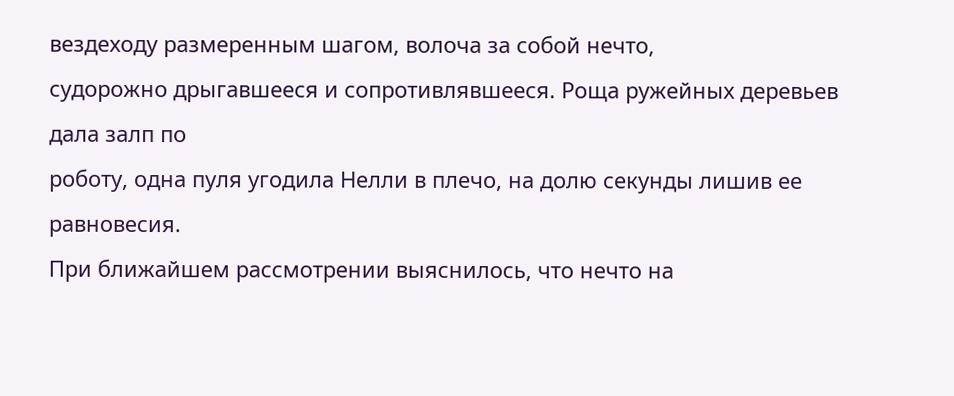вездеходу размеренным шагом, волоча за собой нечто,
судорожно дрыгавшееся и сопротивлявшееся. Роща ружейных деревьев дала залп по
роботу, одна пуля угодила Нелли в плечо, на долю секунды лишив ее равновесия.
При ближайшем рассмотрении выяснилось, что нечто на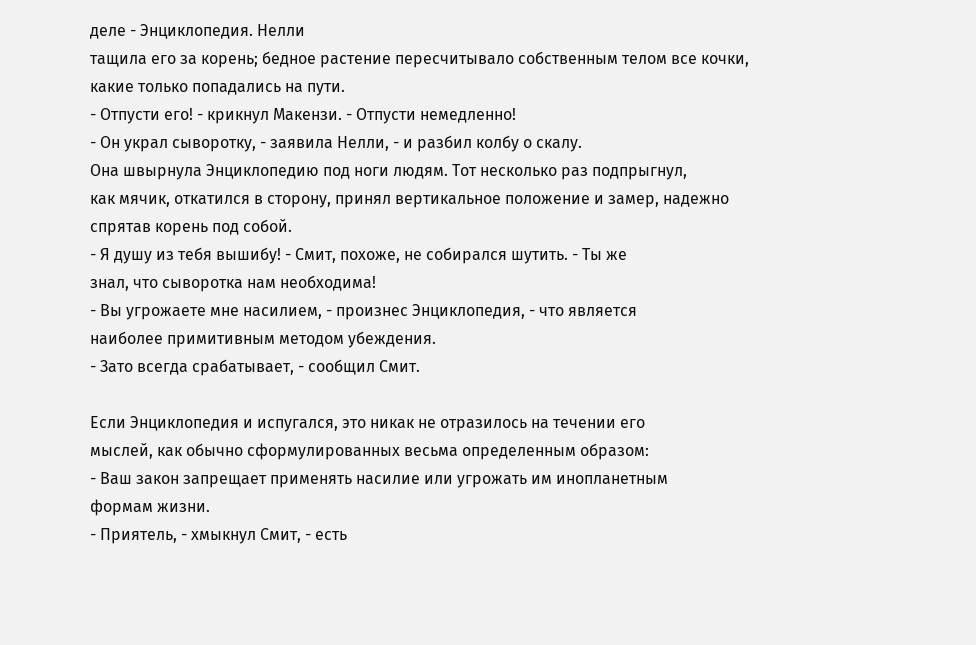деле - Энциклопедия. Нелли
тащила его за корень; бедное растение пересчитывало собственным телом все кочки,
какие только попадались на пути.
- Отпусти его! - крикнул Макензи. - Отпусти немедленно!
- Он украл сыворотку, - заявила Нелли, - и разбил колбу о скалу.
Она швырнула Энциклопедию под ноги людям. Тот несколько раз подпрыгнул,
как мячик, откатился в сторону, принял вертикальное положение и замер, надежно
спрятав корень под собой.
- Я душу из тебя вышибу! - Смит, похоже, не собирался шутить. - Ты же
знал, что сыворотка нам необходима!
- Вы угрожаете мне насилием, - произнес Энциклопедия, - что является
наиболее примитивным методом убеждения.
- Зато всегда срабатывает, - сообщил Смит.

Если Энциклопедия и испугался, это никак не отразилось на течении его
мыслей, как обычно сформулированных весьма определенным образом:
- Ваш закон запрещает применять насилие или угрожать им инопланетным
формам жизни.
- Приятель, - хмыкнул Смит, - есть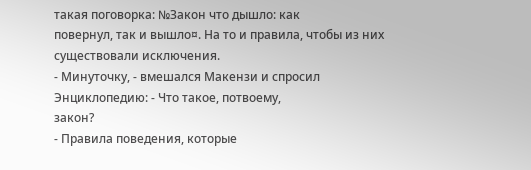такая поговорка: №Закон что дышло: как
повернул, так и вышло¤. На то и правила, чтобы из них существовали исключения.
- Минуточку, - вмешался Макензи и спросил Энциклопедию: - Что такое, потвоему,
закон?
- Правила поведения, которые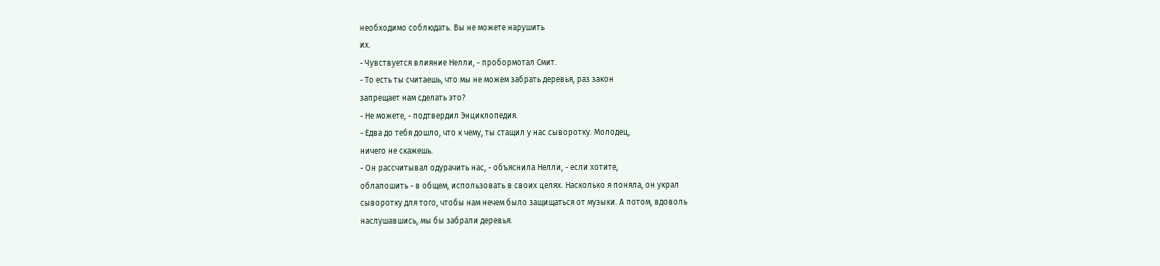необходимо соблюдать. Вы не можете нарушить
их.
- Чувствуется влияние Нелли, - пробормотал Смит.
- То есть ты считаешь, что мы не можем забрать деревья, раз закон
запрещает нам сделать это?
- Не можете, - подтвердил Энциклопедия.
- Едва до тебя дошло, что к чему, ты стащил у нас сыворотку. Молодец,
ничего не скажешь.
- Он рассчитывал одурачить нас, - объяснила Нелли, - если хотите,
облапошить - в общем, использовать в своих целях. Насколько я поняла, он украл
сыворотку для того, чтобы нам нечем было защищаться от музыки. А потом, вдоволь
наслушавшись, мы бы забрали деревья.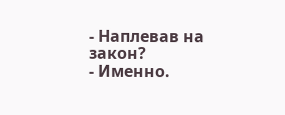- Наплевав на закон?
- Именно.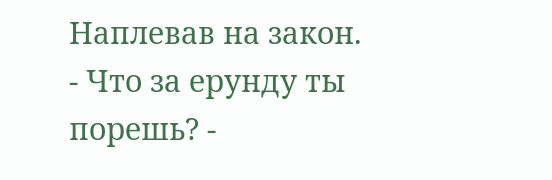Наплевав на закон.
- Что за ерунду ты порешь? -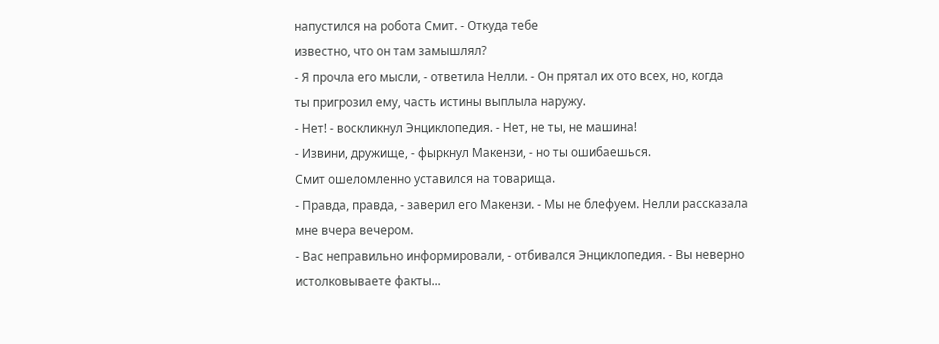напустился на робота Смит. - Откуда тебе
известно, что он там замышлял?
- Я прочла его мысли, - ответила Нелли. - Он прятал их ото всех, но, когда
ты пригрозил ему, часть истины выплыла наружу.
- Нет! - воскликнул Энциклопедия. - Нет, не ты, не машина!
- Извини, дружище, - фыркнул Макензи, - но ты ошибаешься.
Смит ошеломленно уставился на товарища.
- Правда, правда, - заверил его Макензи. - Мы не блефуем. Нелли рассказала
мне вчера вечером.
- Вас неправильно информировали, - отбивался Энциклопедия. - Вы неверно
истолковываете факты...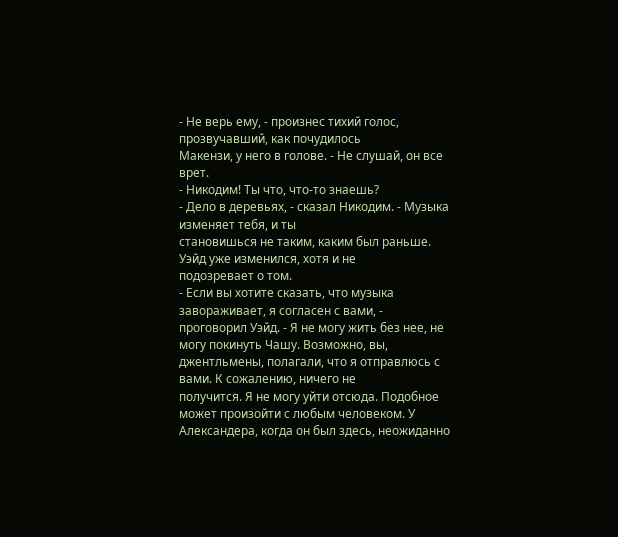- Не верь ему, - произнес тихий голос, прозвучавший, как почудилось
Макензи, у него в голове. - Не слушай, он все врет.
- Никодим! Ты что, что-то знаешь?
- Дело в деревьях, - сказал Никодим. - Музыка изменяет тебя, и ты
становишься не таким, каким был раньше. Уэйд уже изменился, хотя и не
подозревает о том.
- Если вы хотите сказать, что музыка завораживает, я согласен с вами, -
проговорил Уэйд. - Я не могу жить без нее, не могу покинуть Чашу. Возможно, вы,
джентльмены, полагали, что я отправлюсь с вами. К сожалению, ничего не
получится. Я не могу уйти отсюда. Подобное может произойти с любым человеком. У
Александера, когда он был здесь, неожиданно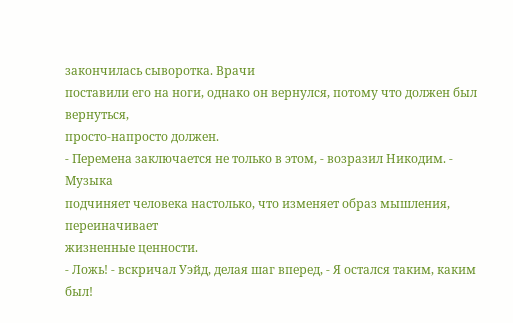закончилась сыворотка. Врачи
поставили его на ноги, однако он вернулся, потому что должен был вернуться,
просто-напросто должен.
- Перемена заключается не только в этом, - возразил Никодим. - Музыка
подчиняет человека настолько, что изменяет образ мышления, переиначивает
жизненные ценности.
- Ложь! - вскричал Уэйд, делая шаг вперед, - Я остался таким, каким был!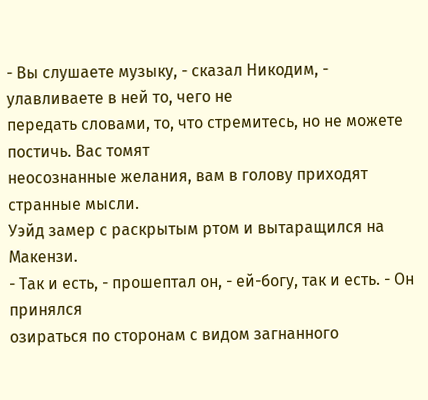- Вы слушаете музыку, - сказал Никодим, - улавливаете в ней то, чего не
передать словами, то, что стремитесь, но не можете постичь. Вас томят
неосознанные желания, вам в голову приходят странные мысли.
Уэйд замер с раскрытым ртом и вытаращился на Макензи.
- Так и есть, - прошептал он, - ей-богу, так и есть. - Он принялся
озираться по сторонам с видом загнанного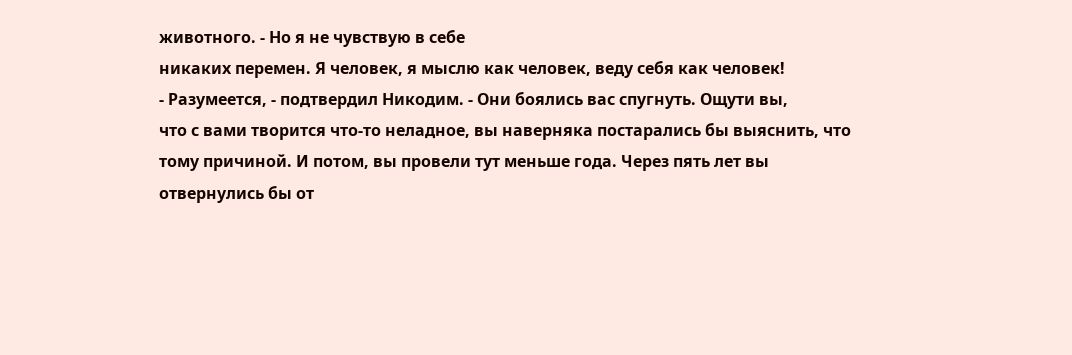животного. - Но я не чувствую в себе
никаких перемен. Я человек, я мыслю как человек, веду себя как человек!
- Разумеется, - подтвердил Никодим. - Они боялись вас спугнуть. Ощути вы,
что с вами творится что-то неладное, вы наверняка постарались бы выяснить, что
тому причиной. И потом, вы провели тут меньше года. Через пять лет вы
отвернулись бы от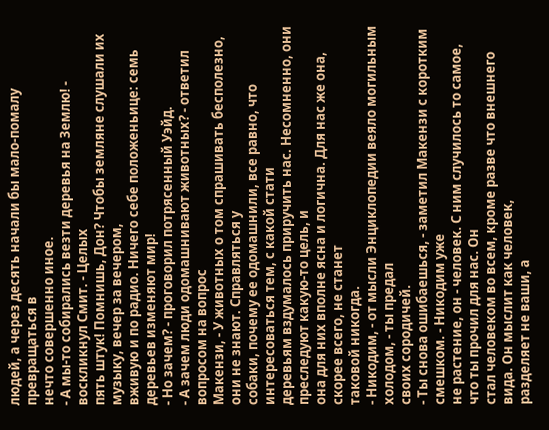людей, а через десять начали бы мало-помалу превращаться в
нечто совершенно иное.
- А мы-то собирались везти деревья на Землю! - воскликнул Смит. - Целых
пять штук! Помнишь, Дон? Чтобы земляне слушали их музыку, вечер за вечером,
вживую и по радио. Ничего себе положеньице: семь деревьев изменяют мир!
- Но зачем? - проговорил потрясенный Уэйд.
- А зачем люди одомашнивают животных? - ответил вопросом на вопрос
Макензи, - У животных о том спрашивать бесполезно, они не знают. Справляться у
собаки, почему ее одомашнили, все равно, что интересоваться тем, с какой стати
деревьям вздумалось приручить нас. Несомненно, они преследуют какую-то цель, и
она для них вполне ясна и логична. Для нас же она, скорее всего, не станет
таковой никогда.
- Никодим, - от мысли Энциклопедии веяло могильным холодом, - ты предал
своих сородичей.
- Ты снова ошибаешься, - заметил Макензи с коротким смешком. - Никодим уже
не растение, он - человек. С ним случилось то самое, что ты прочил для нас. Он
стал человеком во всем, кроме разве что внешнего вида. Он мыслит как человек,
разделяет не ваши, а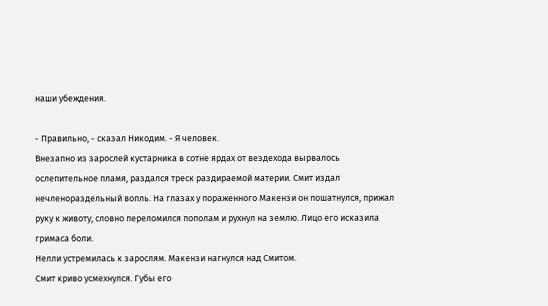наши убеждения.

- Правильно, - сказал Никодим. - Я человек.
Внезапно из зарослей кустарника в сотне ярдах от вездехода вырвалось
ослепительное пламя, раздался треск раздираемой материи. Смит издал
нечленораздельный вопль. На глазах у пораженного Макензи он пошатнулся, прижал
руку к животу, словно переломился пополам и рухнул на землю. Лицо его исказила
гримаса боли.
Нелли устремилась к зарослям. Макензи нагнулся над Смитом.
Смит криво усмехнулся. Губы его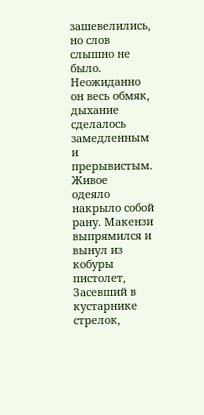зашевелились, но слов слышно не было.
Неожиданно он весь обмяк, дыхание сделалось замедленным и прерывистым. Живое
одеяло накрыло собой рану. Макензи выпрямился и вынул из кобуры пистолет,
Засевший в кустарнике стрелок,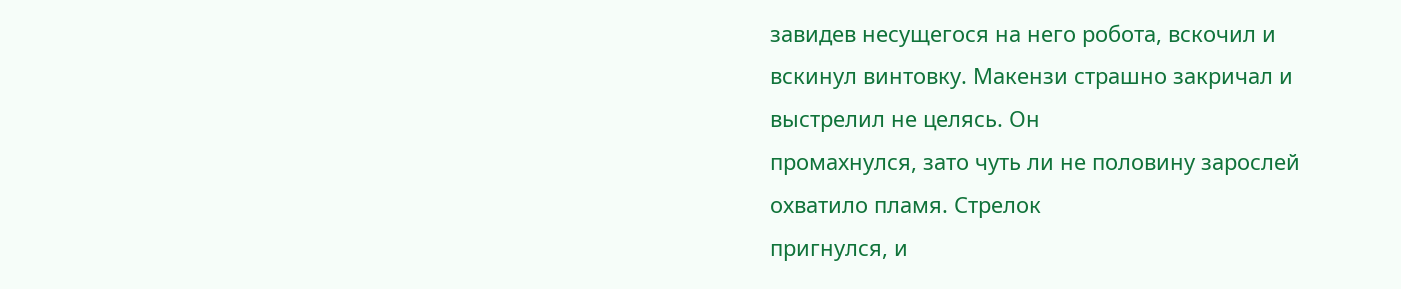завидев несущегося на него робота, вскочил и
вскинул винтовку. Макензи страшно закричал и выстрелил не целясь. Он
промахнулся, зато чуть ли не половину зарослей охватило пламя. Стрелок
пригнулся, и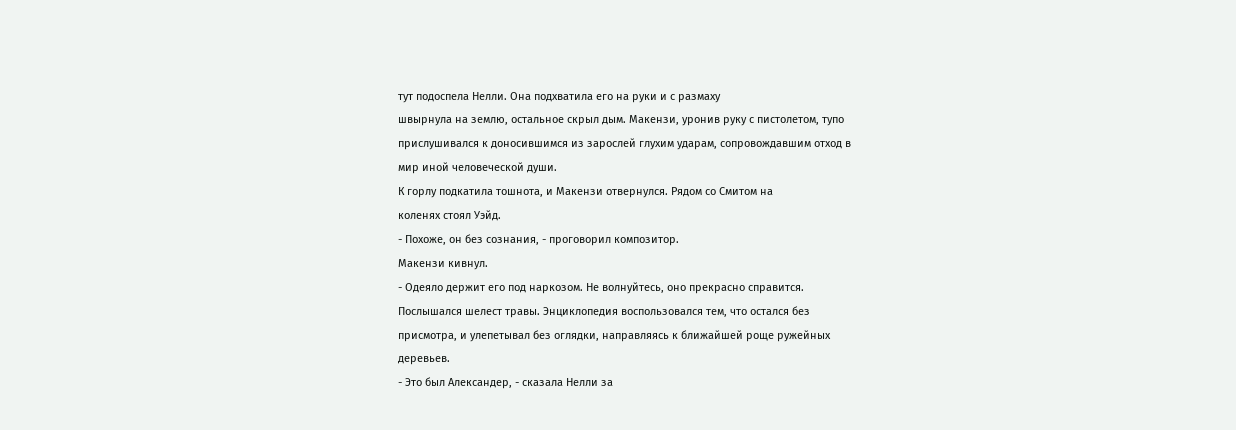тут подоспела Нелли. Она подхватила его на руки и с размаху
швырнула на землю, остальное скрыл дым. Макензи, уронив руку с пистолетом, тупо
прислушивался к доносившимся из зарослей глухим ударам, сопровождавшим отход в
мир иной человеческой души.
К горлу подкатила тошнота, и Макензи отвернулся. Рядом со Смитом на
коленях стоял Уэйд.
- Похоже, он без сознания, - проговорил композитор.
Макензи кивнул.
- Одеяло держит его под наркозом. Не волнуйтесь, оно прекрасно справится.
Послышался шелест травы. Энциклопедия воспользовался тем, что остался без
присмотра, и улепетывал без оглядки, направляясь к ближайшей роще ружейных
деревьев.
- Это был Александер, - сказала Нелли за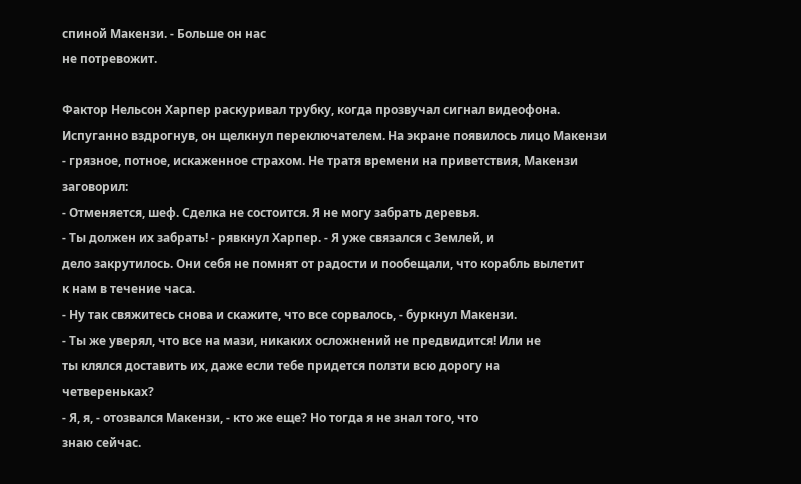спиной Макензи. - Больше он нас
не потревожит.

Фактор Нельсон Харпер раскуривал трубку, когда прозвучал сигнал видеофона.
Испуганно вздрогнув, он щелкнул переключателем. На экране появилось лицо Макензи
- грязное, потное, искаженное страхом. Не тратя времени на приветствия, Макензи
заговорил:
- Отменяется, шеф. Сделка не состоится. Я не могу забрать деревья.
- Ты должен их забрать! - рявкнул Харпер. - Я уже связался с Землей, и
дело закрутилось. Они себя не помнят от радости и пообещали, что корабль вылетит
к нам в течение часа.
- Ну так свяжитесь снова и скажите, что все сорвалось, - буркнул Макензи.
- Ты же уверял, что все на мази, никаких осложнений не предвидится! Или не
ты клялся доставить их, даже если тебе придется ползти всю дорогу на
четвереньках?
- Я, я, - отозвался Макензи, - кто же еще? Но тогда я не знал того, что
знаю сейчас.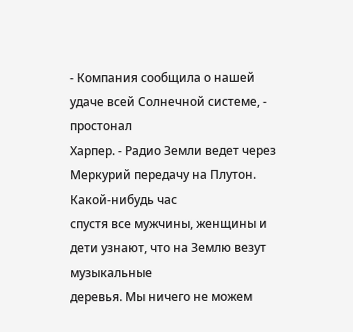- Компания сообщила о нашей удаче всей Солнечной системе, - простонал
Харпер. - Радио Земли ведет через Меркурий передачу на Плутон. Какой-нибудь час
спустя все мужчины, женщины и дети узнают, что на Землю везут музыкальные
деревья. Мы ничего не можем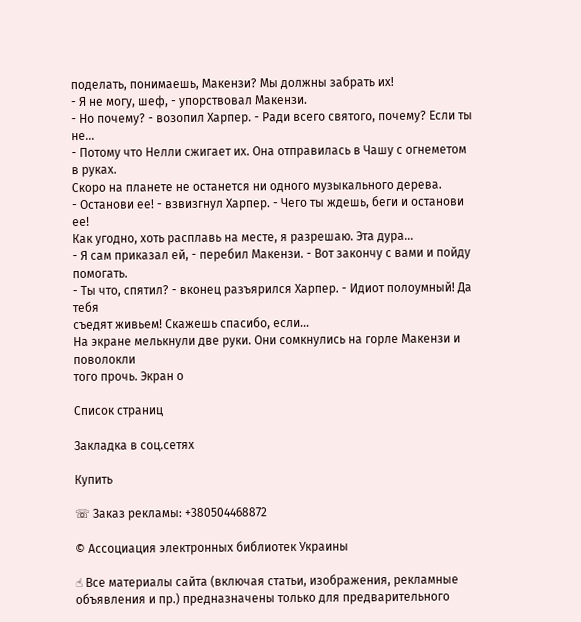поделать, понимаешь, Макензи? Мы должны забрать их!
- Я не могу, шеф, - упорствовал Макензи.
- Но почему? - возопил Харпер. - Ради всего святого, почему? Если ты не...
- Потому что Нелли сжигает их. Она отправилась в Чашу с огнеметом в руках.
Скоро на планете не останется ни одного музыкального дерева.
- Останови ее! - взвизгнул Харпер. - Чего ты ждешь, беги и останови ее!
Как угодно, хоть расплавь на месте, я разрешаю. Эта дура...
- Я сам приказал ей, - перебил Макензи. - Вот закончу с вами и пойду
помогать.
- Ты что, спятил? - вконец разъярился Харпер. - Идиот полоумный! Да тебя
съедят живьем! Скажешь спасибо, если...
На экране мелькнули две руки. Они сомкнулись на горле Макензи и поволокли
того прочь. Экран о

Список страниц

Закладка в соц.сетях

Купить

☏ Заказ рекламы: +380504468872

© Ассоциация электронных библиотек Украины

☝ Все материалы сайта (включая статьи, изображения, рекламные объявления и пр.) предназначены только для предварительного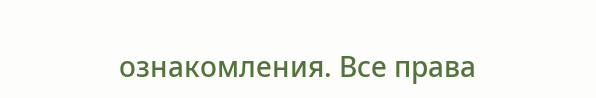ознакомления. Все права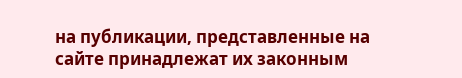на публикации, представленные на сайте принадлежат их законным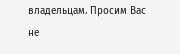владельцам. Просим Вас не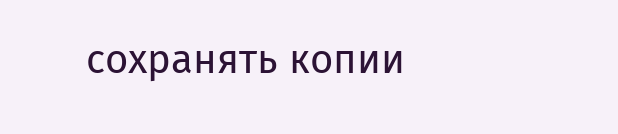сохранять копии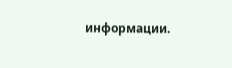информации.